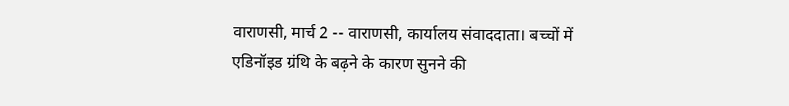वाराणसी, मार्च 2 -- वाराणसी, कार्यालय संवाददाता। बच्चों में एडिनॉइड ग्रंथि के बढ़ने के कारण सुनने की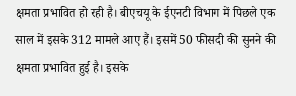क्षमता प्रभावित हो रही है। बीएचयू के ईएनटी विभाग में पिछले एक साल में इसके 312 मामले आए हैं। इसमें 50 फीसदी की सुनने की क्षमता प्रभावित हुई है। इसके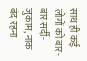साथ ही कई लोगों को बार-बार सर्दी-जुकाम, नाक बंद रहना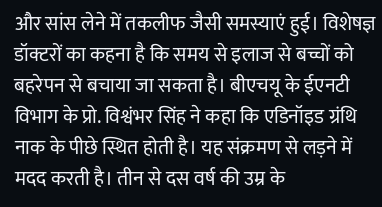और सांस लेने में तकलीफ जैसी समस्याएं हुई। विशेषज्ञ डॉक्टरों का कहना है कि समय से इलाज से बच्चों को बहरेपन से बचाया जा सकता है। बीएचयू के ईएनटी विभाग के प्रो. विश्वंभर सिंह ने कहा कि एडिनॉइड ग्रंथि नाक के पीछे स्थित होती है। यह संक्रमण से लड़ने में मदद करती है। तीन से दस वर्ष की उम्र के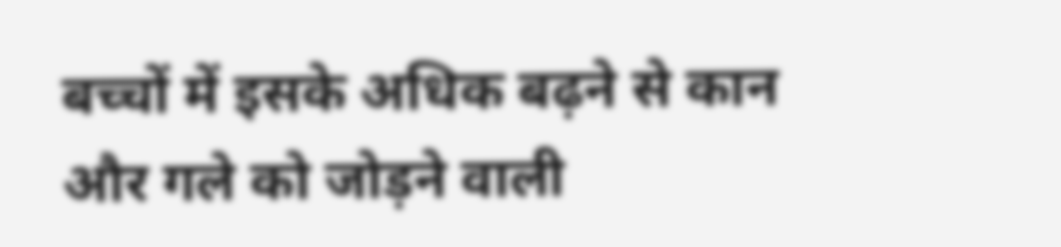बच्चों में इसके अधिक बढ़ने से कान और गले को जोड़ने वाली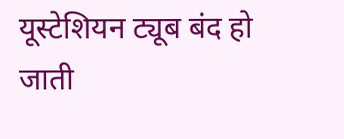यूस्टेशियन ट्यूब बंद हो जाती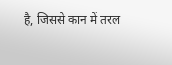है, जिससे कान में तरल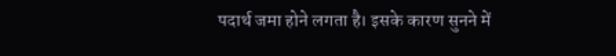पदार्थ जमा होने लगता है। इसके कारण सुनने में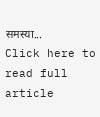समस्या...
Click here to read full article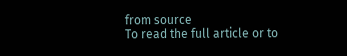from source
To read the full article or to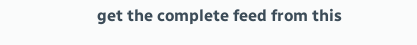get the complete feed from this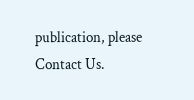publication, please
Contact Us.